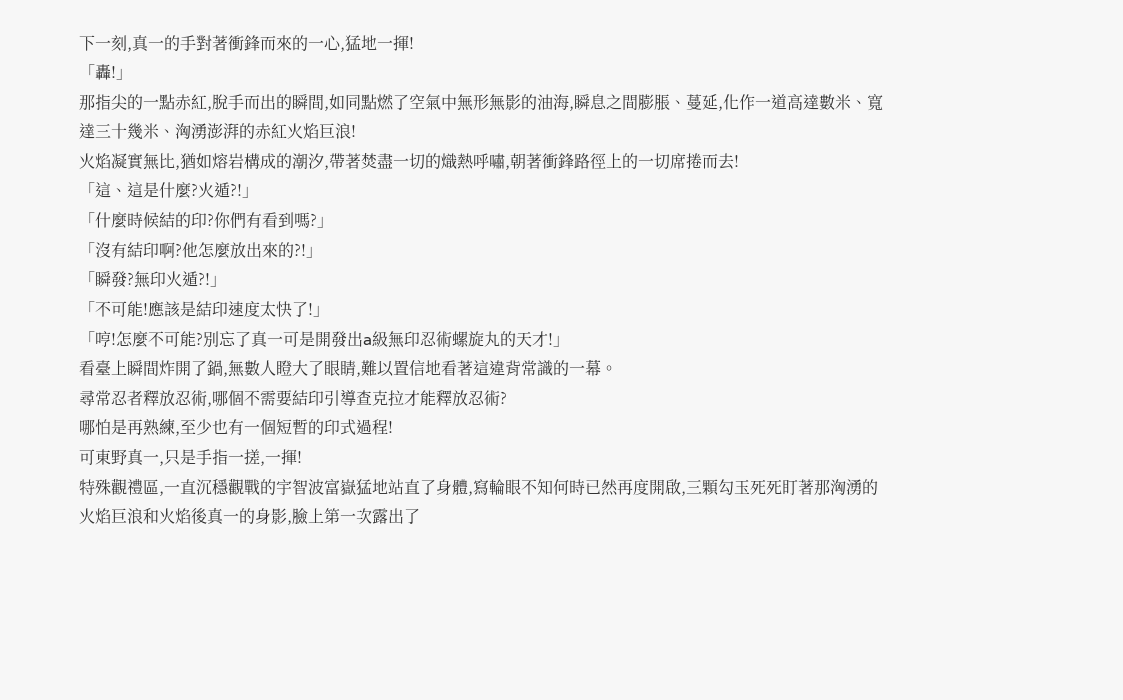下一刻,真一的手對著衝鋒而來的一心,猛地一揮!
「轟!」
那指尖的一點赤紅,脫手而出的瞬間,如同點燃了空氣中無形無影的油海,瞬息之間膨脹、蔓延,化作一道高達數米、寬達三十幾米、洶湧澎湃的赤紅火焰巨浪!
火焰凝實無比,猶如熔岩構成的潮汐,帶著焚盡一切的熾熱呼嘯,朝著衝鋒路徑上的一切席捲而去!
「這、這是什麼?火遁?!」
「什麼時候結的印?你們有看到嗎?」
「沒有結印啊?他怎麼放出來的?!」
「瞬發?無印火遁?!」
「不可能!應該是結印速度太快了!」
「哼!怎麼不可能?別忘了真一可是開發出a級無印忍術螺旋丸的天才!」
看臺上瞬間炸開了鍋,無數人瞪大了眼睛,難以置信地看著這違背常識的一幕。
尋常忍者釋放忍術,哪個不需要結印引導查克拉才能釋放忍術?
哪怕是再熟練,至少也有一個短暫的印式過程!
可東野真一,只是手指一搓,一揮!
特殊觀禮區,一直沉穩觀戰的宇智波富嶽猛地站直了身體,寫輪眼不知何時已然再度開啟,三顆勾玉死死盯著那洶湧的火焰巨浪和火焰後真一的身影,臉上第一次露出了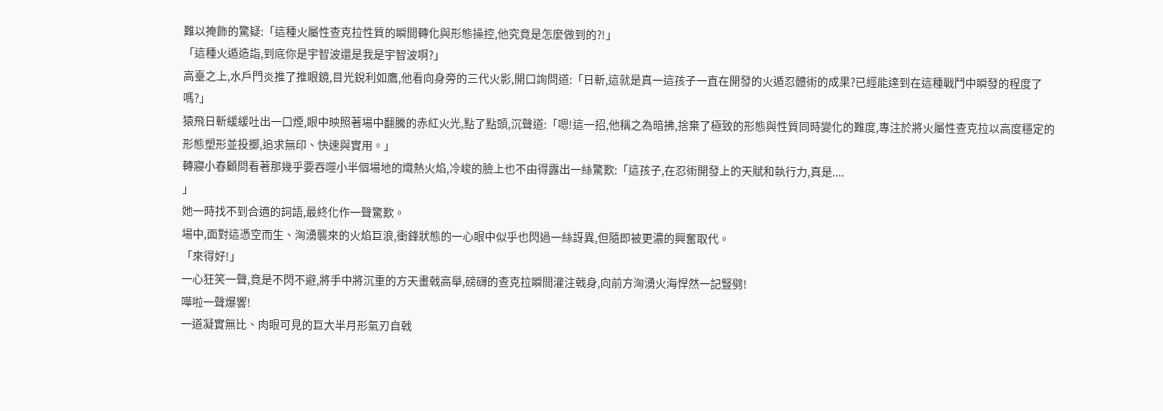難以掩飾的驚疑:「這種火屬性查克拉性質的瞬間轉化與形態操控,他究竟是怎麼做到的?!」
「這種火遁造詣,到底你是宇智波還是我是宇智波啊?」
高臺之上,水戶門炎推了推眼鏡,目光銳利如鷹,他看向身旁的三代火影,開口詢問道:「日斬,這就是真一這孩子一直在開發的火遁忍體術的成果?已經能達到在這種戰鬥中瞬發的程度了嗎?」
猿飛日斬緩緩吐出一口煙,眼中映照著場中翻騰的赤紅火光,點了點頭,沉聲道:「嗯!這一招,他稱之為暗拂,捨棄了極致的形態與性質同時變化的難度,專注於將火屬性查克拉以高度穩定的形態塑形並投擲,追求無印、快速與實用。」
轉寢小春顧問看著那幾乎要吞噬小半個場地的熾熱火焰,冷峻的臉上也不由得露出一絲驚歎:「這孩子,在忍術開發上的天賦和執行力,真是....
」
她一時找不到合適的詞語,最終化作一聲驚歎。
場中,面對這憑空而生、洶湧襲來的火焰巨浪,衝鋒狀態的一心眼中似乎也閃過一絲訝異,但隨即被更濃的興奮取代。
「來得好!」
一心狂笑一聲,竟是不閃不避,將手中將沉重的方天畫戟高舉,磅礴的查克拉瞬間灌注戟身,向前方洶湧火海悍然一記豎劈!
嘩啦一聲爆響!
一道凝實無比、肉眼可見的巨大半月形氣刃自戟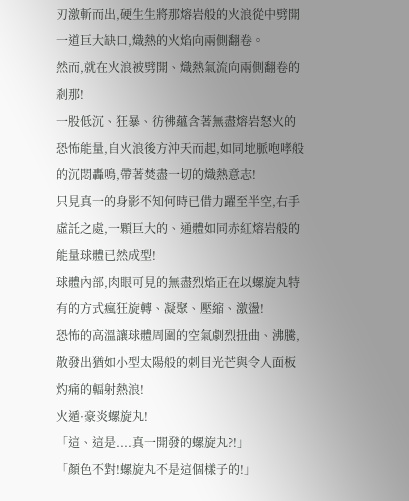刃激斬而出,硬生生將那熔岩般的火浪從中劈開一道巨大缺口,熾熱的火焰向兩側翻卷。
然而,就在火浪被劈開、熾熱氣流向兩側翻卷的剎那!
一股低沉、狂暴、彷彿蘊含著無盡熔岩怒火的恐怖能量,自火浪後方沖天而起,如同地脈咆哮般的沉悶轟鳴,帶著焚盡一切的熾熱意志!
只見真一的身影不知何時已借力躍至半空,右手虛託之處,一顆巨大的、通體如同赤紅熔岩般的能量球體已然成型!
球體內部,肉眼可見的無盡烈焰正在以螺旋丸特有的方式瘋狂旋轉、凝聚、壓縮、激盪!
恐怖的高溫讓球體周圍的空氣劇烈扭曲、沸騰,散發出猶如小型太陽般的刺目光芒與令人面板灼痛的輻射熱浪!
火遁·豪炎螺旋丸!
「這、這是....真一開發的螺旋丸?!」
「顏色不對!螺旋丸不是這個樣子的!」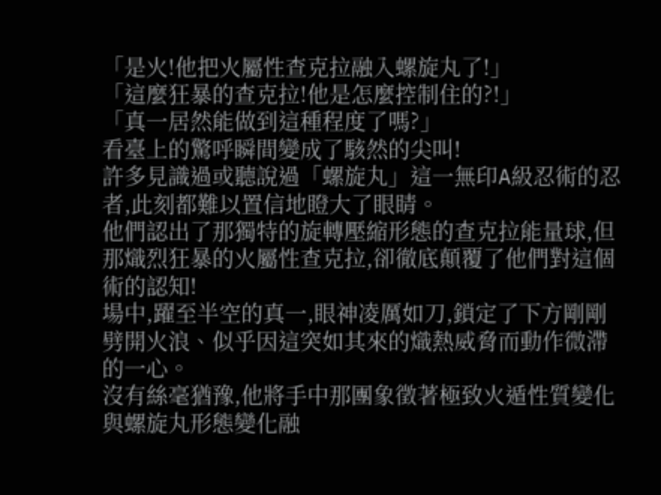「是火!他把火屬性查克拉融入螺旋丸了!」
「這麼狂暴的查克拉!他是怎麼控制住的?!」
「真一居然能做到這種程度了嗎?」
看臺上的驚呼瞬間變成了駭然的尖叫!
許多見識過或聽說過「螺旋丸」這一無印A級忍術的忍者,此刻都難以置信地瞪大了眼睛。
他們認出了那獨特的旋轉壓縮形態的查克拉能量球,但那熾烈狂暴的火屬性查克拉,卻徹底顛覆了他們對這個術的認知!
場中,躍至半空的真一,眼神凌厲如刀,鎖定了下方剛剛劈開火浪、似乎因這突如其來的熾熱威脅而動作微滯的一心。
沒有絲毫猶豫,他將手中那團象徵著極致火遁性質變化與螺旋丸形態變化融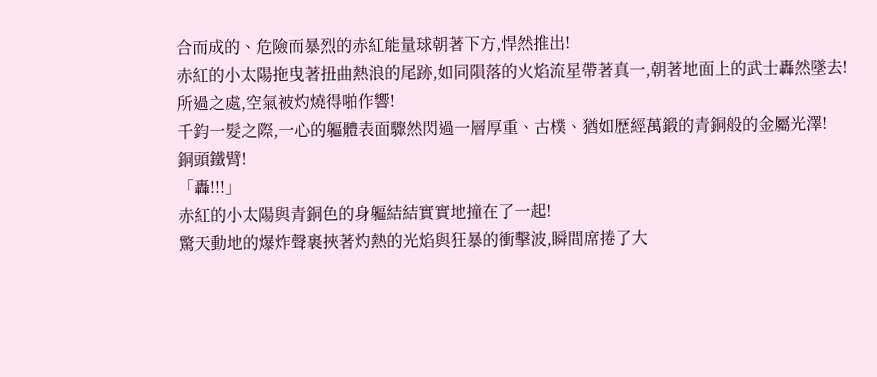合而成的、危險而暴烈的赤紅能量球朝著下方,悍然推出!
赤紅的小太陽拖曳著扭曲熱浪的尾跡,如同隕落的火焰流星帶著真一,朝著地面上的武士轟然墜去!
所過之處,空氣被灼燒得啪作響!
千鈞一髮之際,一心的軀體表面驟然閃過一層厚重、古樸、猶如歷經萬鍛的青銅般的金屬光澤!
銅頭鐵臂!
「轟!!!」
赤紅的小太陽與青銅色的身軀結結實實地撞在了一起!
驚天動地的爆炸聲裹挾著灼熱的光焰與狂暴的衝擊波,瞬間席捲了大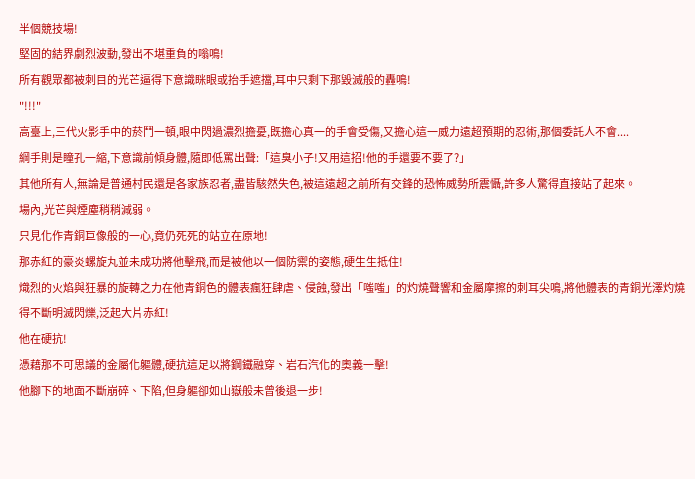半個競技場!
堅固的結界劇烈波動,發出不堪重負的嗡鳴!
所有觀眾都被刺目的光芒逼得下意識眯眼或抬手遮擋,耳中只剩下那毀滅般的轟鳴!
"!!!"
高臺上,三代火影手中的菸鬥一頓,眼中閃過濃烈擔憂,既擔心真一的手會受傷,又擔心這一威力遠超預期的忍術,那個委託人不會....
綱手則是瞳孔一縮,下意識前傾身體,隨即低罵出聲:「這臭小子!又用這招!他的手還要不要了?」
其他所有人,無論是普通村民還是各家族忍者,盡皆駭然失色,被這遠超之前所有交鋒的恐怖威勢所震懾,許多人驚得直接站了起來。
場內,光芒與煙塵稍稍減弱。
只見化作青銅巨像般的一心,竟仍死死的站立在原地!
那赤紅的豪炎螺旋丸並未成功將他擊飛,而是被他以一個防禦的姿態,硬生生抵住!
熾烈的火焰與狂暴的旋轉之力在他青銅色的體表瘋狂肆虐、侵蝕,發出「嗤嗤」的灼燒聲響和金屬摩擦的刺耳尖鳴,將他體表的青銅光澤灼燒得不斷明滅閃爍,泛起大片赤紅!
他在硬抗!
憑藉那不可思議的金屬化軀體,硬抗這足以將鋼鐵融穿、岩石汽化的奧義一擊!
他腳下的地面不斷崩碎、下陷,但身軀卻如山嶽般未曾後退一步!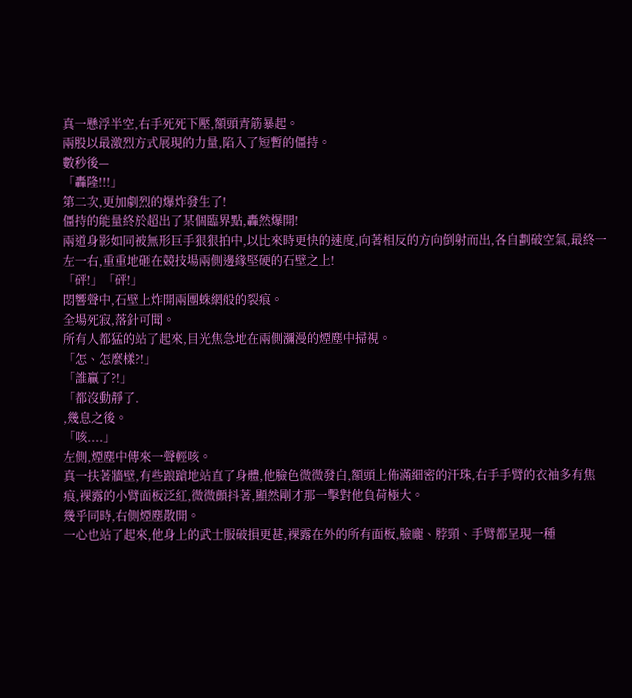真一懸浮半空,右手死死下壓,額頭青筋暴起。
兩股以最激烈方式展現的力量,陷入了短暫的僵持。
數秒後—
「轟隆!!!」
第二次,更加劇烈的爆炸發生了!
僵持的能量終於超出了某個臨界點,轟然爆開!
兩道身影如同被無形巨手狠狠拍中,以比來時更快的速度,向著相反的方向倒射而出,各自劃破空氣,最終一左一右,重重地砸在競技場兩側邊緣堅硬的石壁之上!
「砰!」「砰!」
悶響聲中,石壁上炸開兩團蛛網般的裂痕。
全場死寂,落針可聞。
所有人都猛的站了起來,目光焦急地在兩側瀰漫的煙塵中掃視。
「怎、怎麼樣?!」
「誰贏了?!」
「都沒動靜了.
,幾息之後。
「咳....」
左側,煙塵中傳來一聲輕咳。
真一扶著牆壁,有些踉蹌地站直了身體,他臉色微微發白,額頭上佈滿細密的汗珠,右手手臂的衣袖多有焦痕,裸露的小臂面板泛紅,微微顫抖著,顯然剛才那一擊對他負荷極大。
幾乎同時,右側煙塵散開。
一心也站了起來,他身上的武士服破損更甚,裸露在外的所有面板,臉龐、脖頸、手臂都呈現一種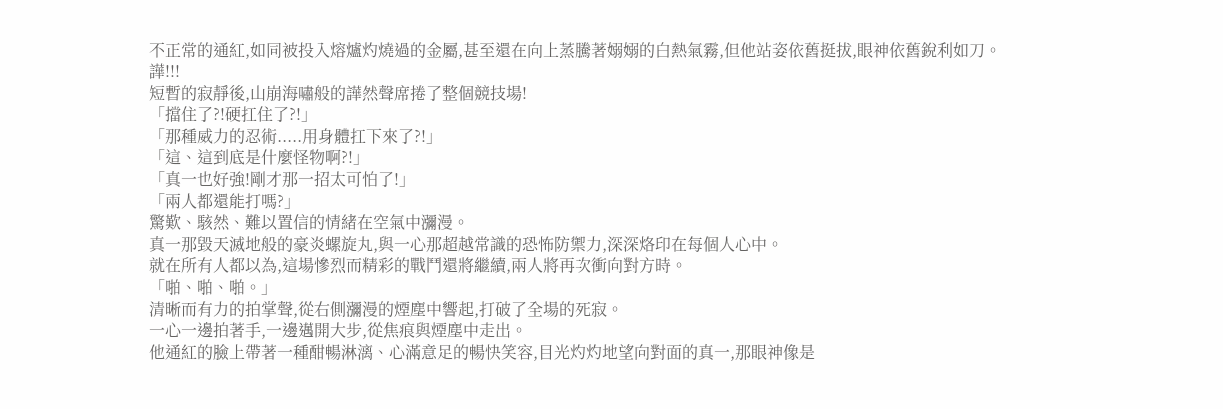不正常的通紅,如同被投入熔爐灼燒過的金屬,甚至還在向上蒸騰著嫋嫋的白熱氣霧,但他站姿依舊挺拔,眼神依舊銳利如刀。
譁!!!
短暫的寂靜後,山崩海嘯般的譁然聲席捲了整個競技場!
「擋住了?!硬扛住了?!」
「那種威力的忍術.....用身體扛下來了?!」
「這、這到底是什麼怪物啊?!」
「真一也好強!剛才那一招太可怕了!」
「兩人都還能打嗎?」
驚歎、駭然、難以置信的情緒在空氣中瀰漫。
真一那毀天滅地般的豪炎螺旋丸,與一心那超越常識的恐怖防禦力,深深烙印在每個人心中。
就在所有人都以為,這場慘烈而精彩的戰鬥還將繼續,兩人將再次衝向對方時。
「啪、啪、啪。」
清晰而有力的拍掌聲,從右側瀰漫的煙塵中響起,打破了全場的死寂。
一心一邊拍著手,一邊邁開大步,從焦痕與煙塵中走出。
他通紅的臉上帶著一種酣暢淋漓、心滿意足的暢快笑容,目光灼灼地望向對面的真一,那眼神像是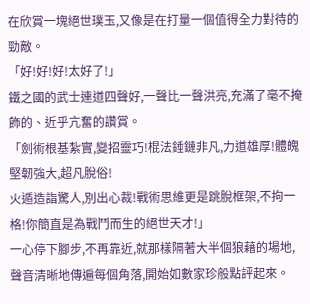在欣賞一塊絕世璞玉,又像是在打量一個值得全力對待的勁敵。
「好!好!好!太好了!」
鐵之國的武士連道四聲好,一聲比一聲洪亮,充滿了毫不掩飾的、近乎亢奮的讚賞。
「劍術根基紮實,變招靈巧!棍法錘鏈非凡,力道雄厚!體魄堅韌強大,超凡脫俗!
火遁造詣驚人,別出心裁!戰術思維更是跳脫框架,不拘一格!你簡直是為戰鬥而生的絕世天才!」
一心停下腳步,不再靠近,就那樣隔著大半個狼藉的場地,聲音清晰地傳遍每個角落,開始如數家珍般點評起來。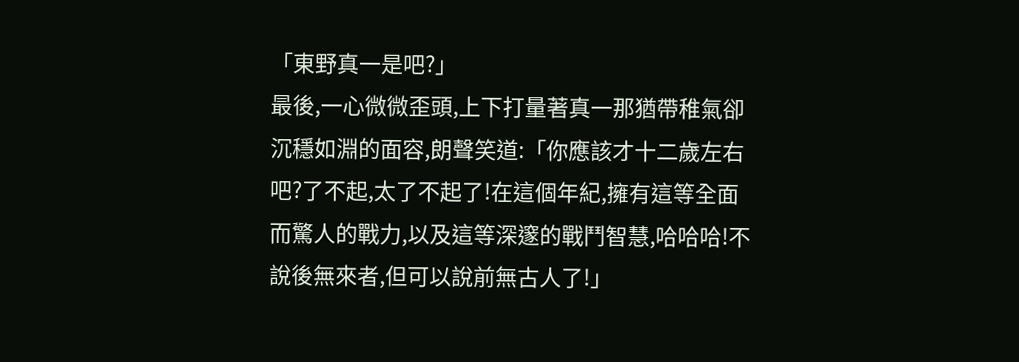「東野真一是吧?」
最後,一心微微歪頭,上下打量著真一那猶帶稚氣卻沉穩如淵的面容,朗聲笑道:「你應該才十二歲左右吧?了不起,太了不起了!在這個年紀,擁有這等全面而驚人的戰力,以及這等深邃的戰鬥智慧,哈哈哈!不說後無來者,但可以說前無古人了!」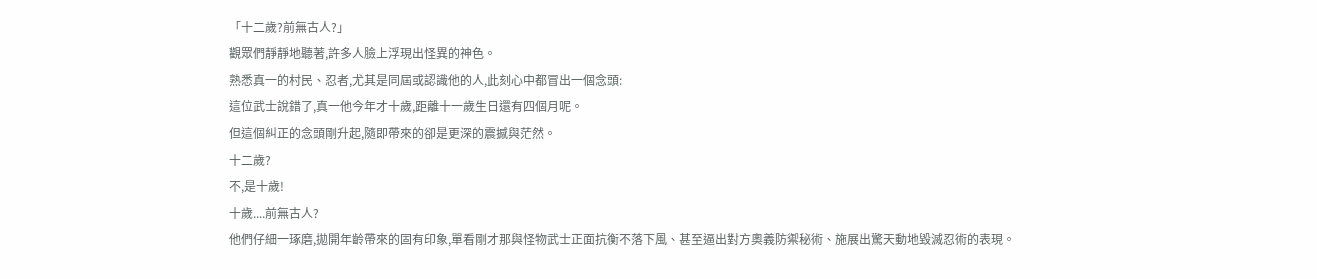「十二歲?前無古人?」
觀眾們靜靜地聽著,許多人臉上浮現出怪異的神色。
熟悉真一的村民、忍者,尤其是同屆或認識他的人,此刻心中都冒出一個念頭:
這位武士說錯了,真一他今年才十歲,距離十一歲生日還有四個月呢。
但這個糾正的念頭剛升起,隨即帶來的卻是更深的震撼與茫然。
十二歲?
不,是十歲!
十歲....前無古人?
他們仔細一琢磨,拋開年齡帶來的固有印象,單看剛才那與怪物武士正面抗衡不落下風、甚至逼出對方奧義防禦秘術、施展出驚天動地毀滅忍術的表現。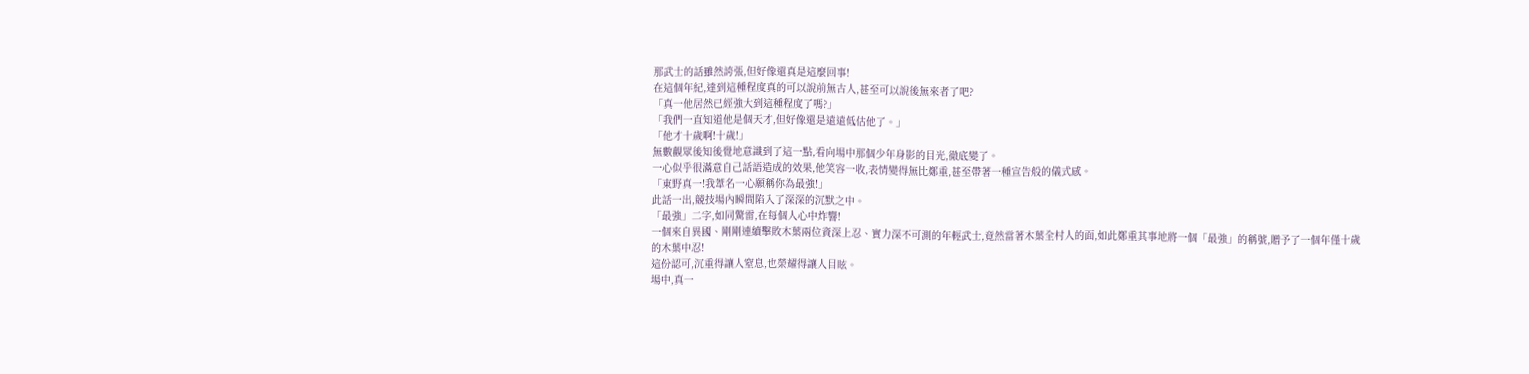那武士的話雖然誇張,但好像還真是這麼回事!
在這個年紀,達到這種程度真的可以說前無古人,甚至可以說後無來者了吧?
「真一他居然已經強大到這種程度了嗎?」
「我們一直知道他是個天才,但好像還是遠遠低估他了。」
「他才十歲啊!十歲!」
無數觀眾後知後覺地意識到了這一點,看向場中那個少年身影的目光,徹底變了。
一心似乎很滿意自己話語造成的效果,他笑容一收,表情變得無比鄭重,甚至帶著一種宣告般的儀式感。
「東野真一!我葦名一心願稱你為最強!」
此話一出,競技場內瞬間陷入了深深的沉默之中。
「最強」二字,如同驚雷,在每個人心中炸響!
一個來自異國、剛剛連續擊敗木葉兩位資深上忍、實力深不可測的年輕武士,竟然當著木葉全村人的面,如此鄭重其事地將一個「最強」的稱號,贈予了一個年僅十歲的木葉中忍!
這份認可,沉重得讓人窒息,也榮耀得讓人目眩。
場中,真一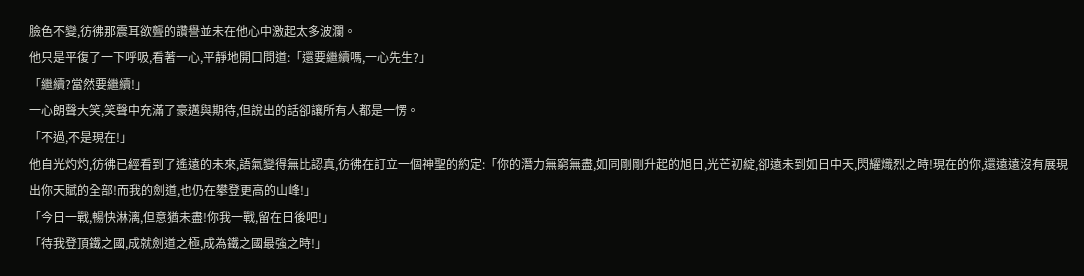臉色不變,彷彿那震耳欲聾的讚譽並未在他心中激起太多波瀾。
他只是平復了一下呼吸,看著一心,平靜地開口問道:「還要繼續嗎,一心先生?」
「繼續?當然要繼續!」
一心朗聲大笑,笑聲中充滿了豪邁與期待,但說出的話卻讓所有人都是一愣。
「不過,不是現在!」
他自光灼灼,彷彿已經看到了遙遠的未來,語氣變得無比認真,彷彿在訂立一個神聖的約定:「你的潛力無窮無盡,如同剛剛升起的旭日,光芒初綻,卻遠未到如日中天,閃耀熾烈之時!現在的你,還遠遠沒有展現出你天賦的全部!而我的劍道,也仍在攀登更高的山峰!」
「今日一戰,暢快淋漓,但意猶未盡!你我一戰,留在日後吧!」
「待我登頂鐵之國,成就劍道之極,成為鐵之國最強之時!」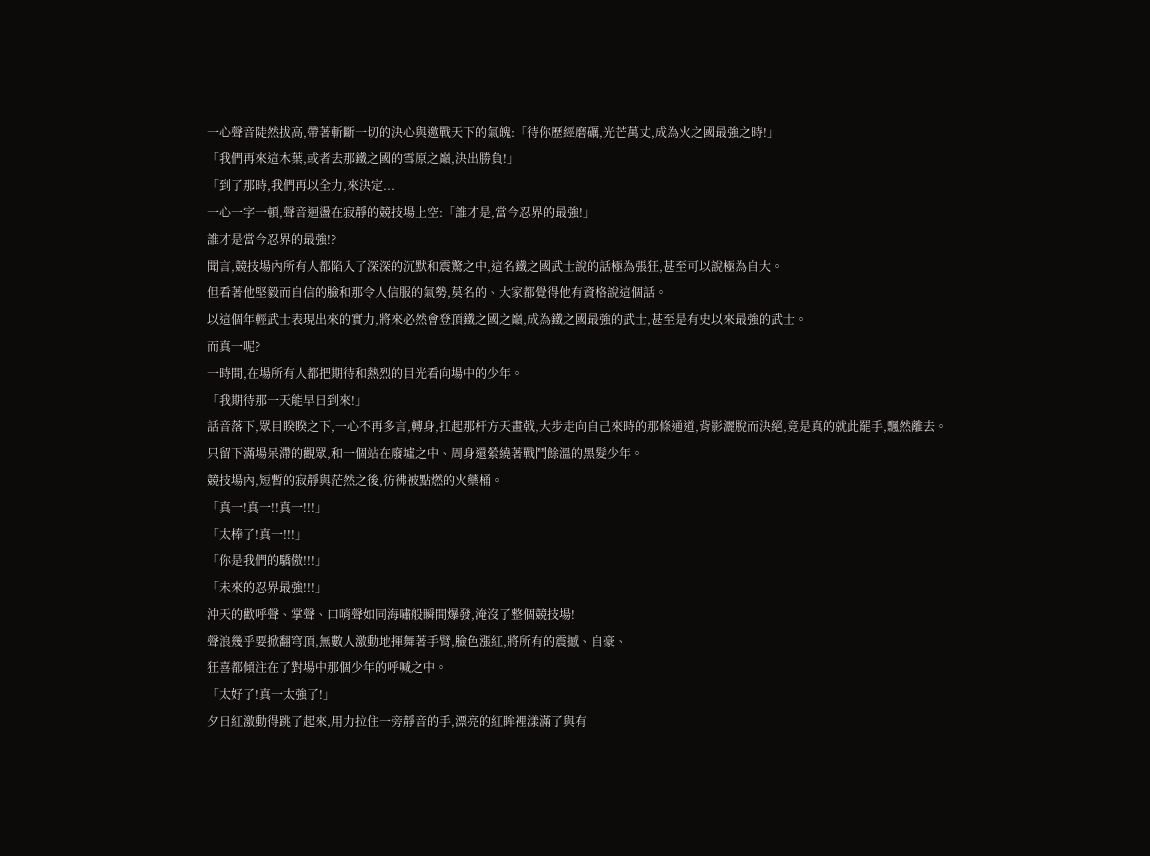一心聲音陡然拔高,帶著斬斷一切的決心與邀戰天下的氣魄:「待你歷經磨礪,光芒萬丈,成為火之國最強之時!」
「我們再來這木葉,或者去那鐵之國的雪原之巔,決出勝負!」
「到了那時,我們再以全力,來決定...
一心一字一頓,聲音迴盪在寂靜的競技場上空:「誰才是,當今忍界的最強!」
誰才是當今忍界的最強!?
聞言,競技場內所有人都陷入了深深的沉默和震驚之中,這名鐵之國武士說的話極為張狂,甚至可以說極為自大。
但看著他堅毅而自信的臉和那令人信服的氣勢,莫名的、大家都覺得他有資格說這個話。
以這個年輕武士表現出來的實力,將來必然會登頂鐵之國之巔,成為鐵之國最強的武士,甚至是有史以來最強的武士。
而真一呢?
一時間,在場所有人都把期待和熱烈的目光看向場中的少年。
「我期待那一天能早日到來!」
話音落下,眾目睽睽之下,一心不再多言,轉身,扛起那杆方天畫戟,大步走向自己來時的那條通道,背影灑脫而決絕,竟是真的就此罷手,飄然離去。
只留下滿場呆滯的觀眾,和一個站在廢墟之中、周身還縈繞著戰鬥餘溫的黑髮少年。
競技場內,短暫的寂靜與茫然之後,彷彿被點燃的火藥桶。
「真一!真一!!真一!!!」
「太棒了!真一!!!」
「你是我們的驕傲!!!」
「未來的忍界最強!!!」
沖天的歡呼聲、掌聲、口哨聲如同海嘯般瞬間爆發,淹沒了整個競技場!
聲浪幾乎要掀翻穹頂,無數人激動地揮舞著手臂,臉色漲紅,將所有的震撼、自豪、
狂喜都傾注在了對場中那個少年的呼喊之中。
「太好了!真一太強了!」
夕日紅激動得跳了起來,用力拉住一旁靜音的手,漂亮的紅眸裡漾滿了與有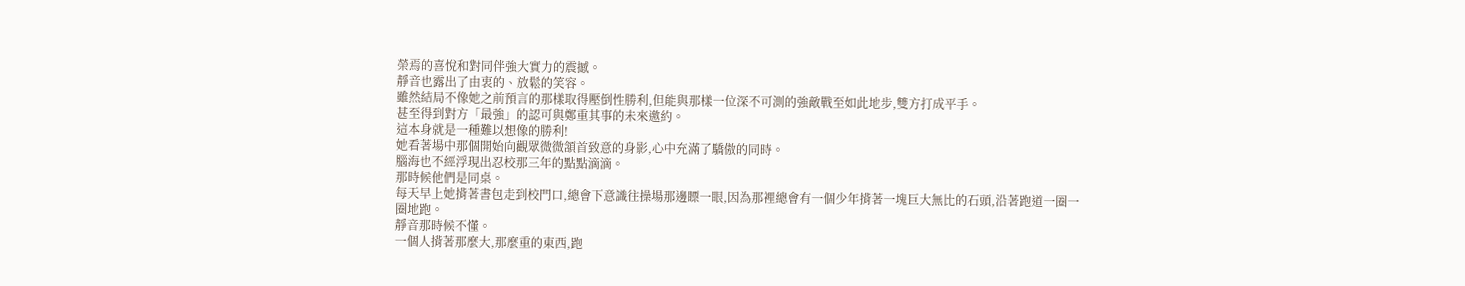榮焉的喜悅和對同伴強大實力的震撼。
靜音也露出了由衷的、放鬆的笑容。
雖然結局不像她之前預言的那樣取得壓倒性勝利,但能與那樣一位深不可測的強敵戰至如此地步,雙方打成平手。
甚至得到對方「最強」的認可與鄭重其事的未來邀約。
這本身就是一種難以想像的勝利!
她看著場中那個開始向觀眾微微頷首致意的身影,心中充滿了驕傲的同時。
腦海也不經浮現出忍校那三年的點點滴滴。
那時候他們是同桌。
每天早上她揹著書包走到校門口,總會下意識往操場那邊瞟一眼,因為那裡總會有一個少年揹著一塊巨大無比的石頭,沿著跑道一圈一圈地跑。
靜音那時候不懂。
一個人揹著那麼大,那麼重的東西,跑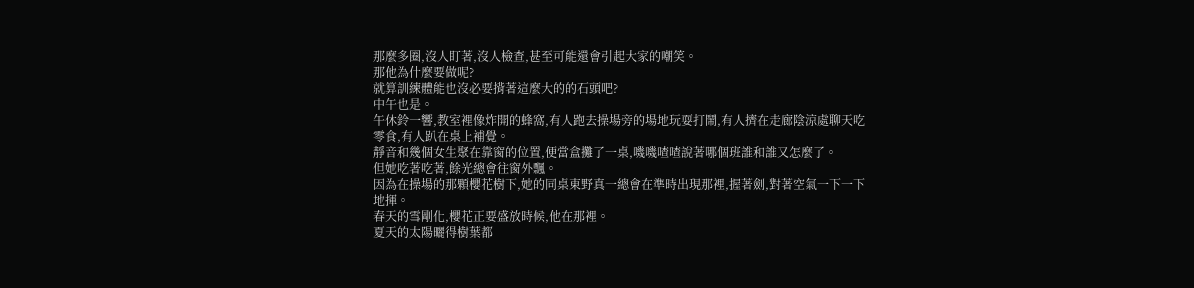那麼多圈,沒人盯著,沒人檢查,甚至可能還會引起大家的嘲笑。
那他為什麼要做呢?
就算訓練體能也沒必要揹著這麼大的的石頭吧?
中午也是。
午休鈴一響,教室裡像炸開的蜂窩,有人跑去操場旁的場地玩耍打鬧,有人擠在走廊陰涼處聊天吃零食,有人趴在桌上補覺。
靜音和幾個女生聚在靠窗的位置,便當盒攤了一桌,嘰嘰喳喳說著哪個班誰和誰又怎麼了。
但她吃著吃著,餘光總會往窗外飄。
因為在操場的那顆櫻花樹下,她的同桌東野真一總會在準時出現那裡,握著劍,對著空氣一下一下地揮。
春天的雪剛化,櫻花正要盛放時候,他在那裡。
夏天的太陽曬得樹葉都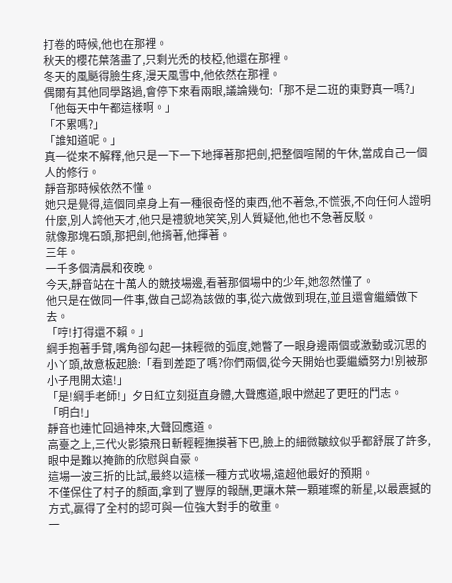打卷的時候,他也在那裡。
秋天的櫻花葉落盡了,只剩光禿的枝椏,他還在那裡。
冬天的風颳得臉生疼,漫天風雪中,他依然在那裡。
偶爾有其他同學路過,會停下來看兩眼,議論幾句:「那不是二班的東野真一嗎?」
「他每天中午都這樣啊。」
「不累嗎?」
「誰知道呢。」
真一從來不解釋,他只是一下一下地揮著那把劍,把整個喧鬧的午休,當成自己一個人的修行。
靜音那時候依然不懂。
她只是覺得,這個同桌身上有一種很奇怪的東西,他不著急,不慌張,不向任何人證明什麼,別人誇他天才,他只是禮貌地笑笑,別人質疑他,他也不急著反駁。
就像那塊石頭,那把劍,他揹著,他揮著。
三年。
一千多個清晨和夜晚。
今天,靜音站在十萬人的競技場邊,看著那個場中的少年,她忽然懂了。
他只是在做同一件事,做自己認為該做的事,從六歲做到現在,並且還會繼續做下去。
「哼!打得還不賴。」
綱手抱著手臂,嘴角卻勾起一抹輕微的弧度,她瞥了一眼身邊兩個或激動或沉思的小丫頭,故意板起臉:「看到差距了嗎?你們兩個,從今天開始也要繼續努力!別被那小子甩開太遠!」
「是!綱手老師!」夕日紅立刻挺直身體,大聲應道,眼中燃起了更旺的鬥志。
「明白!」
靜音也連忙回過神來,大聲回應道。
高臺之上,三代火影猿飛日斬輕輕撫摸著下巴,臉上的細微皺紋似乎都舒展了許多,眼中是難以掩飾的欣慰與自豪。
這場一波三折的比試,最終以這樣一種方式收場,遠超他最好的預期。
不僅保住了村子的顏面,拿到了豐厚的報酬,更讓木葉一顆璀璨的新星,以最震撼的方式,贏得了全村的認可與一位強大對手的敬重。
一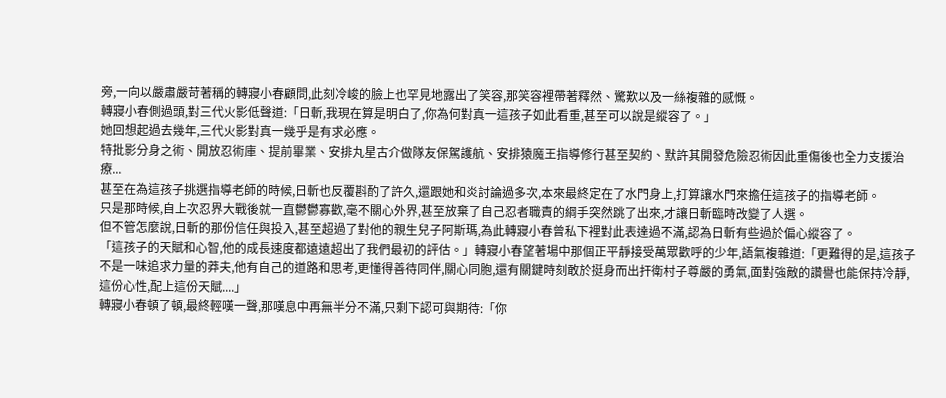旁,一向以嚴肅嚴苛著稱的轉寢小春顧問,此刻冷峻的臉上也罕見地露出了笑容,那笑容裡帶著釋然、驚歎以及一絲複雜的感慨。
轉寢小春側過頭,對三代火影低聲道:「日斬,我現在算是明白了,你為何對真一這孩子如此看重,甚至可以說是縱容了。」
她回想起過去幾年,三代火影對真一幾乎是有求必應。
特批影分身之術、開放忍術庫、提前畢業、安排丸星古介做隊友保駕護航、安排猿魔王指導修行甚至契約、默許其開發危險忍術因此重傷後也全力支援治療...
甚至在為這孩子挑選指導老師的時候,日斬也反覆斟酌了許久,還跟她和炎討論過多次,本來最終定在了水門身上,打算讓水門來擔任這孩子的指導老師。
只是那時候,自上次忍界大戰後就一直鬱鬱寡歡,毫不關心外界,甚至放棄了自己忍者職責的綱手突然跳了出來,才讓日斬臨時改變了人選。
但不管怎麼說,日斬的那份信任與投入,甚至超過了對他的親生兒子阿斯瑪,為此轉寢小春曾私下裡對此表達過不滿,認為日斬有些過於偏心縱容了。
「這孩子的天賦和心智,他的成長速度都遠遠超出了我們最初的評估。」轉寢小春望著場中那個正平靜接受萬眾歡呼的少年,語氣複雜道:「更難得的是,這孩子不是一味追求力量的莽夫,他有自己的道路和思考,更懂得善待同伴,關心同胞,還有關鍵時刻敢於挺身而出扞衛村子尊嚴的勇氣,面對強敵的讚譽也能保持冷靜,這份心性,配上這份天賦....」
轉寢小春頓了頓,最終輕嘆一聲,那嘆息中再無半分不滿,只剩下認可與期待:「你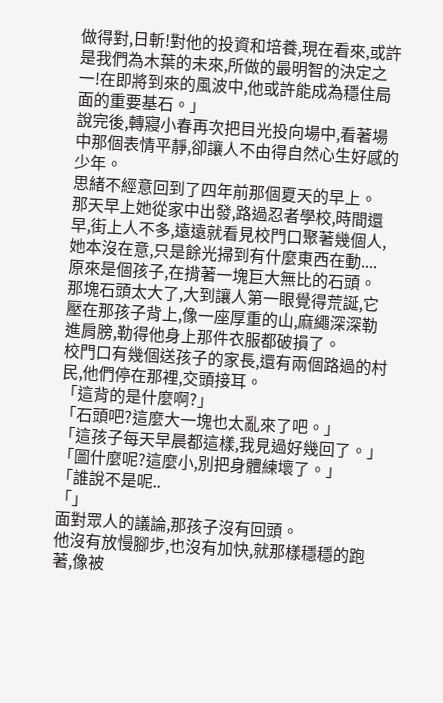做得對,日斬!對他的投資和培養,現在看來,或許是我們為木葉的未來,所做的最明智的決定之一!在即將到來的風波中,他或許能成為穩住局面的重要基石。」
說完後,轉寢小春再次把目光投向場中,看著場中那個表情平靜,卻讓人不由得自然心生好感的少年。
思緒不經意回到了四年前那個夏天的早上。
那天早上她從家中出發,路過忍者學校,時間還早,街上人不多,遠遠就看見校門口聚著幾個人,她本沒在意,只是餘光掃到有什麼東西在動....
原來是個孩子,在揹著一塊巨大無比的石頭。
那塊石頭太大了,大到讓人第一眼覺得荒誕,它壓在那孩子背上,像一座厚重的山,麻繩深深勒進肩膀,勒得他身上那件衣服都破損了。
校門口有幾個送孩子的家長,還有兩個路過的村民,他們停在那裡,交頭接耳。
「這背的是什麼啊?」
「石頭吧?這麼大一塊也太亂來了吧。」
「這孩子每天早晨都這樣,我見過好幾回了。」
「圖什麼呢?這麼小,別把身體練壞了。」
「誰說不是呢..
「」
面對眾人的議論,那孩子沒有回頭。
他沒有放慢腳步,也沒有加快,就那樣穩穩的跑著,像被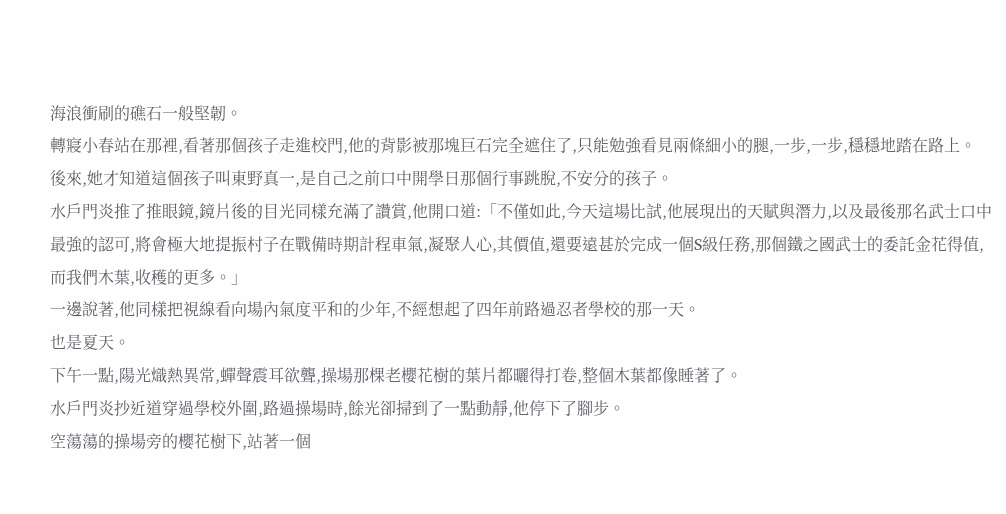海浪衝刷的礁石一般堅韌。
轉寢小春站在那裡,看著那個孩子走進校門,他的背影被那塊巨石完全遮住了,只能勉強看見兩條細小的腿,一步,一步,穩穩地踏在路上。
後來,她才知道這個孩子叫東野真一,是自己之前口中開學日那個行事跳脫,不安分的孩子。
水戶門炎推了推眼鏡,鏡片後的目光同樣充滿了讚賞,他開口道:「不僅如此,今天這場比試,他展現出的天賦與潛力,以及最後那名武士口中最強的認可,將會極大地提振村子在戰備時期計程車氣,凝聚人心,其價值,還要遠甚於完成一個S級任務,那個鐵之國武士的委託金花得值,而我們木葉,收穫的更多。」
一邊說著,他同樣把視線看向場內氣度平和的少年,不經想起了四年前路過忍者學校的那一天。
也是夏天。
下午一點,陽光熾熱異常,蟬聲震耳欲聾,操場那棵老櫻花樹的葉片都曬得打卷,整個木葉都像睡著了。
水戶門炎抄近道穿過學校外圍,路過操場時,餘光卻掃到了一點動靜,他停下了腳步。
空蕩蕩的操場旁的櫻花樹下,站著一個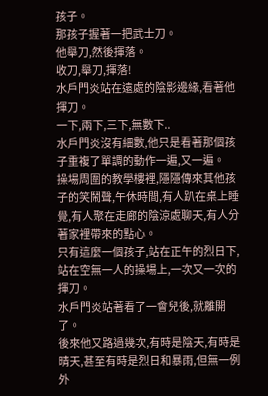孩子。
那孩子握著一把武士刀。
他舉刀,然後揮落。
收刀,舉刀,揮落!
水戶門炎站在遠處的陰影邊緣,看著他揮刀。
一下,兩下,三下,無數下..
水戶門炎沒有細數,他只是看著那個孩子重複了單調的動作一遍,又一遍。
操場周圍的教學樓裡,隱隱傳來其他孩子的笑鬧聲,午休時間,有人趴在桌上睡覺,有人聚在走廊的陰涼處聊天,有人分著家裡帶來的點心。
只有這麼一個孩子,站在正午的烈日下,站在空無一人的操場上,一次又一次的揮刀。
水戶門炎站著看了一會兒後,就離開了。
後來他又路過幾次,有時是陰天,有時是晴天,甚至有時是烈日和暴雨,但無一例外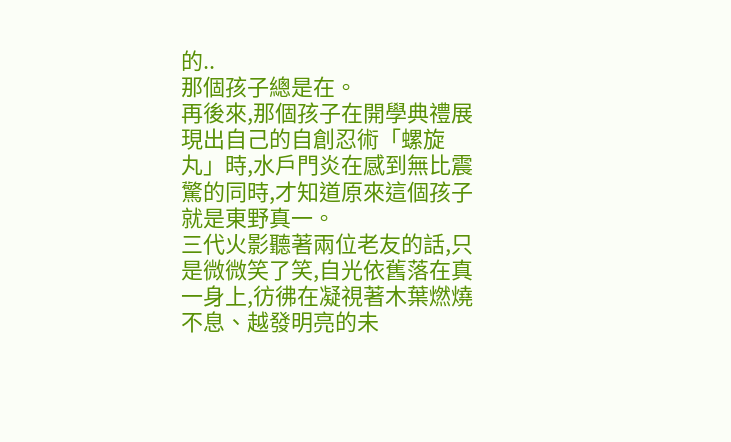的..
那個孩子總是在。
再後來,那個孩子在開學典禮展現出自己的自創忍術「螺旋丸」時,水戶門炎在感到無比震驚的同時,才知道原來這個孩子就是東野真一。
三代火影聽著兩位老友的話,只是微微笑了笑,自光依舊落在真一身上,彷彿在凝視著木葉燃燒不息、越發明亮的未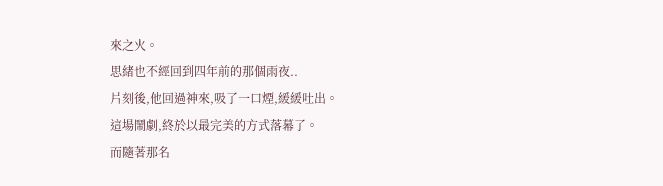來之火。
思緒也不經回到四年前的那個雨夜..
片刻後,他回過神來,吸了一口煙,緩緩吐出。
這場鬧劇,終於以最完美的方式落幕了。
而隨著那名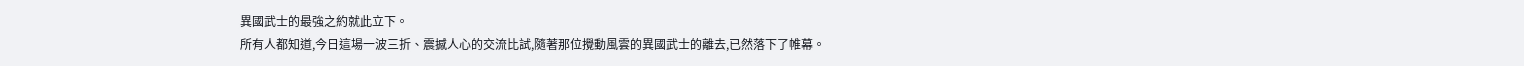異國武士的最強之約就此立下。
所有人都知道,今日這場一波三折、震撼人心的交流比試,隨著那位攪動風雲的異國武士的離去,已然落下了帷幕。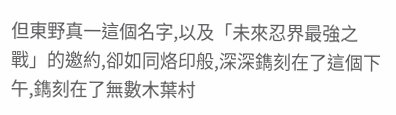但東野真一這個名字,以及「未來忍界最強之戰」的邀約,卻如同烙印般,深深鐫刻在了這個下午,鐫刻在了無數木葉村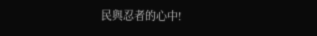民與忍者的心中!